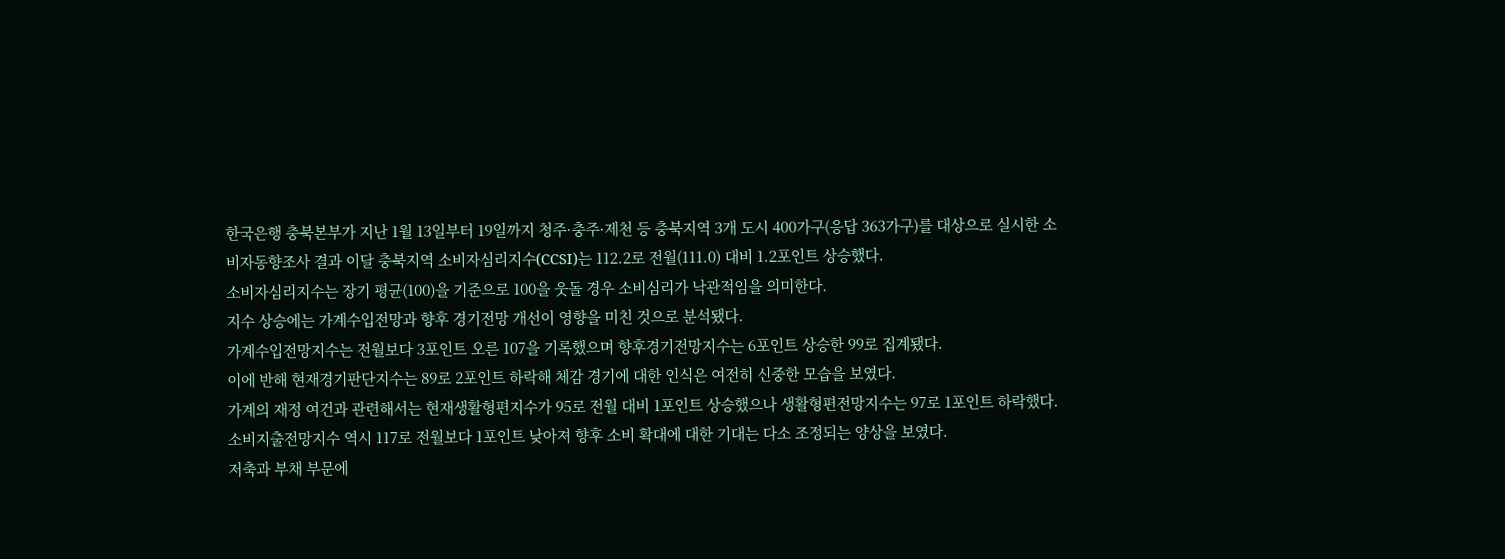한국은행 충북본부가 지난 1월 13일부터 19일까지 청주·충주·제천 등 충북지역 3개 도시 400가구(응답 363가구)를 대상으로 실시한 소비자동향조사 결과 이달 충북지역 소비자심리지수(CCSI)는 112.2로 전월(111.0) 대비 1.2포인트 상승했다.
소비자심리지수는 장기 평균(100)을 기준으로 100을 웃돌 경우 소비심리가 낙관적임을 의미한다.
지수 상승에는 가계수입전망과 향후 경기전망 개선이 영향을 미친 것으로 분석됐다.
가계수입전망지수는 전월보다 3포인트 오른 107을 기록했으며 향후경기전망지수는 6포인트 상승한 99로 집계됐다.
이에 반해 현재경기판단지수는 89로 2포인트 하락해 체감 경기에 대한 인식은 여전히 신중한 모습을 보였다.
가계의 재정 여건과 관련해서는 현재생활형편지수가 95로 전월 대비 1포인트 상승했으나 생활형편전망지수는 97로 1포인트 하락했다.
소비지출전망지수 역시 117로 전월보다 1포인트 낮아져 향후 소비 확대에 대한 기대는 다소 조정되는 양상을 보였다.
저축과 부채 부문에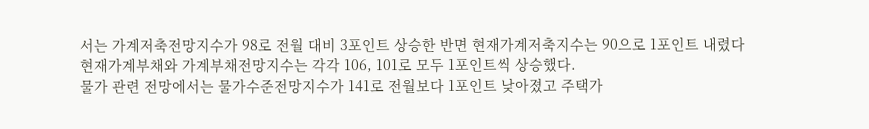서는 가계저축전망지수가 98로 전월 대비 3포인트 상승한 반면 현재가계저축지수는 90으로 1포인트 내렸다 현재가계부채와 가계부채전망지수는 각각 106, 101로 모두 1포인트씩 상승했다.
물가 관련 전망에서는 물가수준전망지수가 141로 전월보다 1포인트 낮아졌고 주택가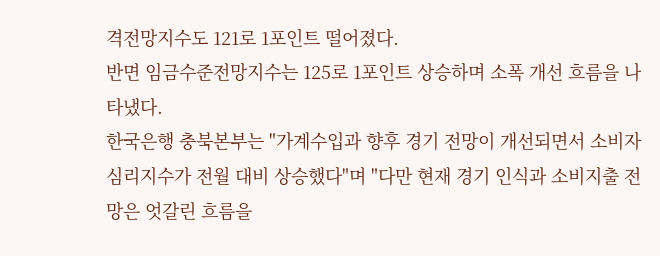격전망지수도 121로 1포인트 떨어졌다.
반면 임금수준전망지수는 125로 1포인트 상승하며 소폭 개선 흐름을 나타냈다.
한국은행 충북본부는 "가계수입과 향후 경기 전망이 개선되면서 소비자심리지수가 전월 대비 상승했다"며 "다만 현재 경기 인식과 소비지출 전망은 엇갈린 흐름을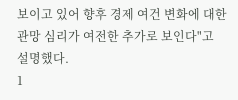보이고 있어 향후 경제 여건 변화에 대한 관망 심리가 여전한 추가로 보인다"고 설명했다.
1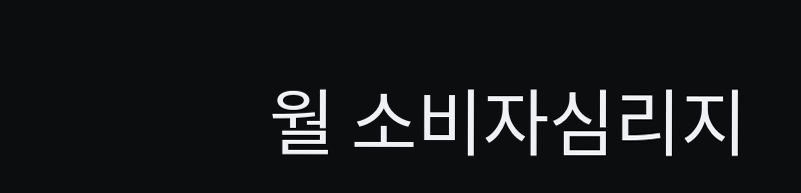월 소비자심리지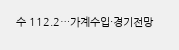수 112.2…가계수입·경기전망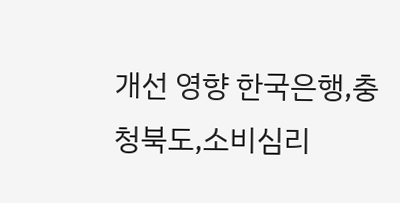개선 영향 한국은행,충청북도,소비심리